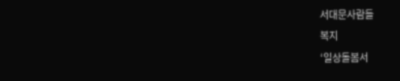서대문사람들
복지
‘일상돌봄서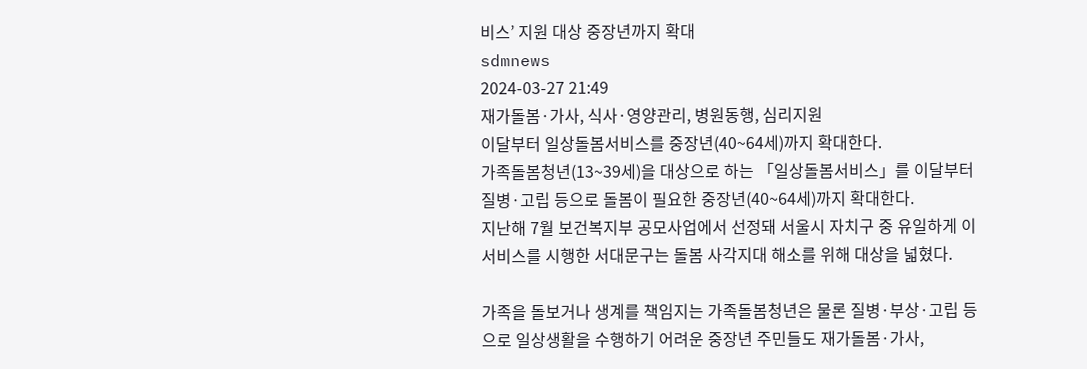비스’ 지원 대상 중장년까지 확대
sdmnews
2024-03-27 21:49
재가돌봄·가사, 식사·영양관리, 병원동행, 심리지원
이달부터 일상돌봄서비스를 중장년(40~64세)까지 확대한다.
가족돌봄청년(13~39세)을 대상으로 하는 「일상돌봄서비스」를 이달부터 질병·고립 등으로 돌봄이 필요한 중장년(40~64세)까지 확대한다.
지난해 7월 보건복지부 공모사업에서 선정돼 서울시 자치구 중 유일하게 이 서비스를 시행한 서대문구는 돌봄 사각지대 해소를 위해 대상을 넓혔다.

가족을 돌보거나 생계를 책임지는 가족돌봄청년은 물론 질병·부상·고립 등으로 일상생활을 수행하기 어려운 중장년 주민들도 재가돌봄·가사,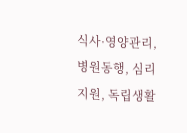식사·영양관리, 병원동행, 심리지원, 독립생활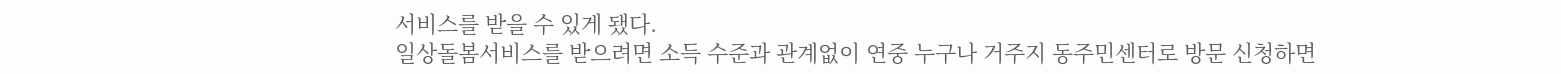서비스를 받을 수 있게 됐다.
일상돌봄서비스를 받으려면 소득 수준과 관계없이 연중 누구나 거주지 동주민센터로 방문 신청하면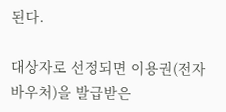된다.

대상자로 선정되면 이용권(전자바우처)을 발급받은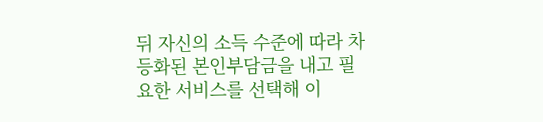뒤 자신의 소득 수준에 따라 차등화된 본인부담금을 내고 필요한 서비스를 선택해 이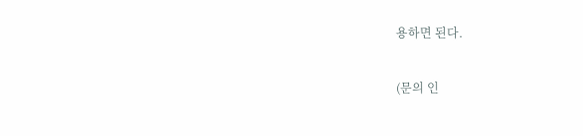용하면 된다.

(문의 인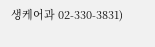생케어과 02-330-3831)